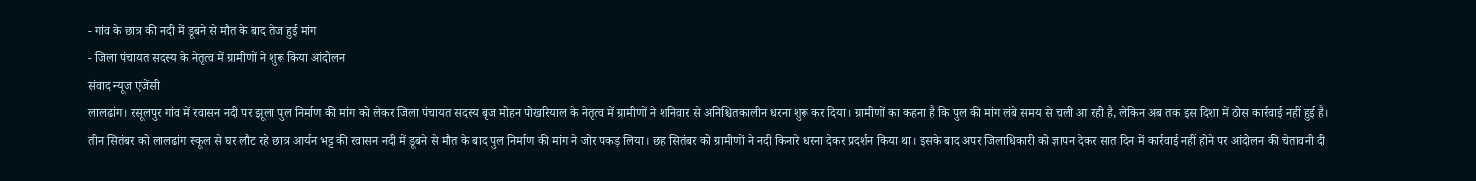- गांव के छात्र की नदी में डूबने से मौत के बाद तेज हुई मांग
- जिला पंचायत सदस्य के नेतृत्व में ग्रामीणों ने शुरू किया आंदोलन
संवाद न्यूज एजेंसी
लालढांग। रसूलपुर गांव में रवासन नदी पर झूला पुल निर्माण की मांग को लेकर जिला पंचायत सदस्य बृज मोहन पोखरियाल के नेतृत्व में ग्रामीणों ने शनिवार से अनिश्चितकालीन धरना शुरू कर दिया। ग्रामीणों का कहना है कि पुल की मांग लंबे समय से चली आ रही है, लेकिन अब तक इस दिशा में ठोस कार्रवाई नहीं हुई है।
तीन सितंबर को लालढांग स्कूल से घर लौट रहे छात्र आर्यन भट्ट की रवासन नदी में डूबने से मौत के बाद पुल निर्माण की मांग ने जोर पकड़ लिया। छह सितंबर को ग्रामीणों ने नदी किनारे धरना देकर प्रदर्शन किया था। इसके बाद अपर जिलाधिकारी को ज्ञापन देकर सात दिन में कार्रवाई नहीं होने पर आंदोलन की चेतावनी दी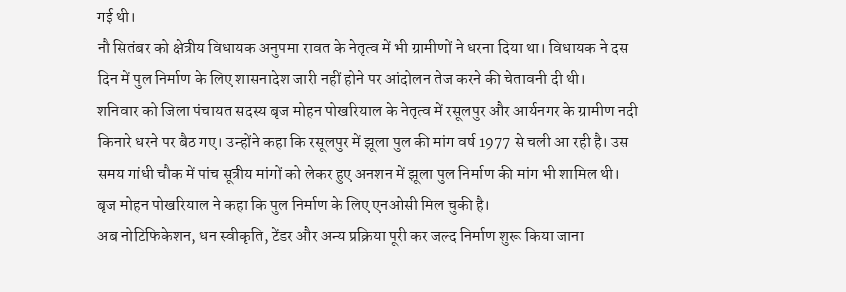गई थी।
नौ सितंबर को क्षेत्रीय विधायक अनुपमा रावत के नेतृत्व में भी ग्रामीणों ने धरना दिया था। विधायक ने दस दिन में पुल निर्माण के लिए शासनादेश जारी नहीं होने पर आंदोलन तेज करने की चेतावनी दी थी।
शनिवार को जिला पंचायत सदस्य बृज मोहन पोखरियाल के नेतृत्व में रसूलपुर और आर्यनगर के ग्रामीण नदी किनारे धरने पर बैठ गए। उन्होंने कहा कि रसूलपुर में झूला पुल की मांग वर्ष 1977 से चली आ रही है। उस समय गांधी चौक में पांच सूत्रीय मांगों को लेकर हुए अनशन में झूला पुल निर्माण की मांग भी शामिल थी। बृज मोहन पोखरियाल ने कहा कि पुल निर्माण के लिए एनओसी मिल चुकी है।
अब नोटिफिकेशन, धन स्वीकृति, टेंडर और अन्य प्रक्रिया पूरी कर जल्द निर्माण शुरू किया जाना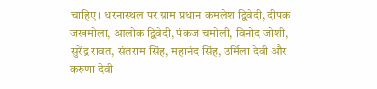चाहिए। धरनास्थल पर ग्राम प्रधान कमलेश द्विवेदी, दीपक जखमोला, आलोक द्विवेदी, पंकज चमोली, विनोद जोशी, सुरेंद्र रावत, संतराम सिंह, महानंद सिंह, उर्मिला देवी और करुणा देवी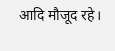आदि मौजूद रहे।